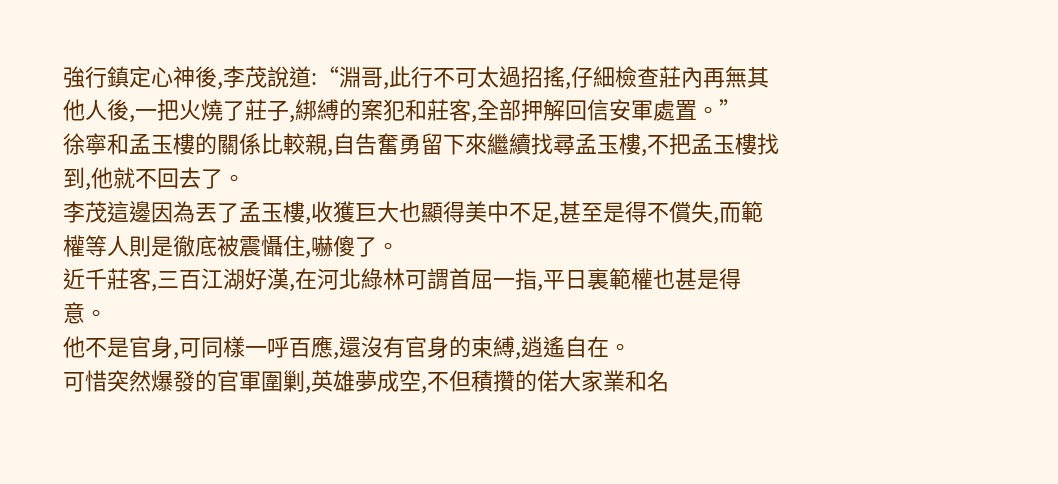強行鎮定心神後,李茂說道:“淵哥,此行不可太過招搖,仔細檢查莊內再無其他人後,一把火燒了莊子,綁縛的案犯和莊客,全部押解回信安軍處置。”
徐寧和孟玉樓的關係比較親,自告奮勇留下來繼續找尋孟玉樓,不把孟玉樓找到,他就不回去了。
李茂這邊因為丟了孟玉樓,收獲巨大也顯得美中不足,甚至是得不償失,而範權等人則是徹底被震懾住,嚇傻了。
近千莊客,三百江湖好漢,在河北綠林可謂首屈一指,平日裏範權也甚是得意。
他不是官身,可同樣一呼百應,還沒有官身的束縛,逍遙自在。
可惜突然爆發的官軍圍剿,英雄夢成空,不但積攢的偌大家業和名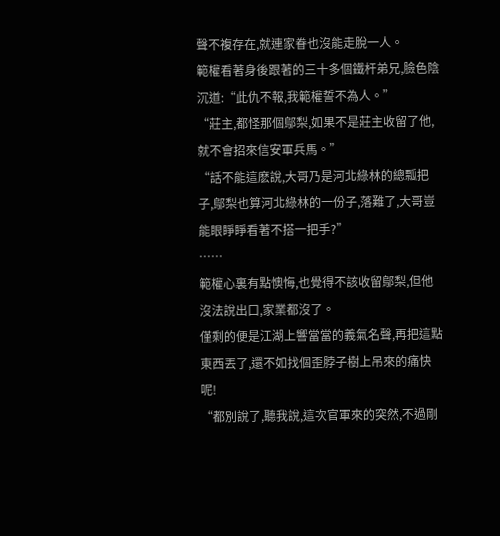聲不複存在,就連家眷也沒能走脫一人。
範權看著身後跟著的三十多個鐵杆弟兄,臉色陰沉道:“此仇不報,我範權誓不為人。”
“莊主,都怪那個鄔梨,如果不是莊主收留了他,就不會招來信安軍兵馬。”
“話不能這麽說,大哥乃是河北綠林的總瓢把子,鄔梨也算河北綠林的一份子,落難了,大哥豈能眼睜睜看著不搭一把手?”
……
範權心裏有點懊悔,也覺得不該收留鄔梨,但他沒法說出口,家業都沒了。
僅剩的便是江湖上響當當的義氣名聲,再把這點東西丟了,還不如找個歪脖子樹上吊來的痛快呢!
“都別說了,聽我說,這次官軍來的突然,不過剛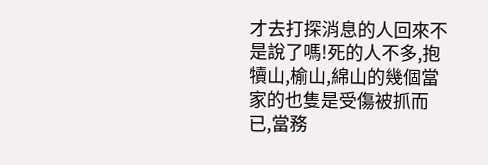才去打探消息的人回來不是說了嗎!死的人不多,抱犢山,榆山,綿山的幾個當家的也隻是受傷被抓而已,當務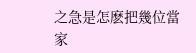之急是怎麽把幾位當家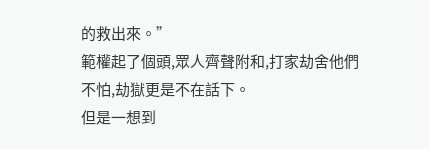的救出來。”
範權起了個頭,眾人齊聲附和,打家劫舍他們不怕,劫獄更是不在話下。
但是一想到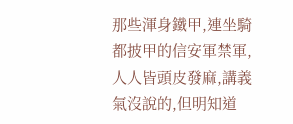那些渾身鐵甲,連坐騎都披甲的信安軍禁軍,人人皆頭皮發麻,講義氣沒說的,但明知道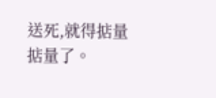送死,就得掂量掂量了。